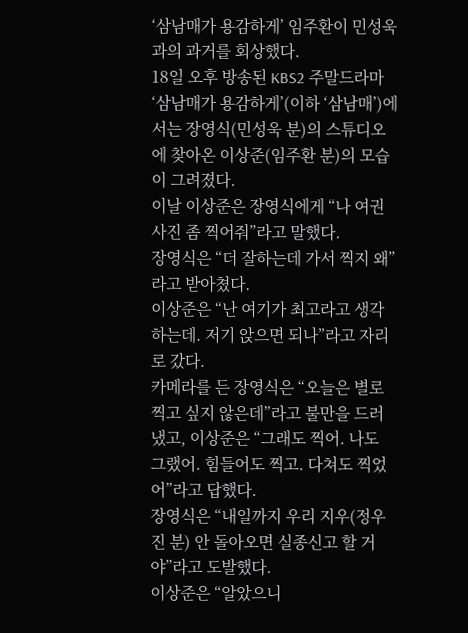‘삼남매가 용감하게’ 임주환이 민성욱과의 과거를 회상했다.
18일 오후 방송된 KBS2 주말드라마 ‘삼남매가 용감하게’(이하 ‘삼남매’)에서는 장영식(민성욱 분)의 스튜디오에 찾아온 이상준(임주환 분)의 모습이 그려졌다.
이날 이상준은 장영식에게 “나 여권사진 좀 찍어줘”라고 말했다.
장영식은 “더 잘하는데 가서 찍지 왜”라고 받아쳤다.
이상준은 “난 여기가 최고라고 생각하는데. 저기 앉으면 되나”라고 자리로 갔다.
카메라를 든 장영식은 “오늘은 별로 찍고 싶지 않은데”라고 불만을 드러냈고, 이상준은 “그래도 찍어. 나도 그랬어. 힘들어도 찍고. 다쳐도 찍었어”라고 답했다.
장영식은 “내일까지 우리 지우(정우진 분) 안 돌아오면 실종신고 할 거야”라고 도발했다.
이상준은 “알았으니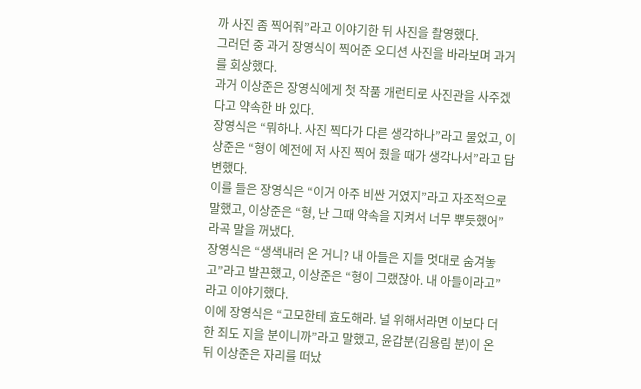까 사진 좀 찍어줘”라고 이야기한 뒤 사진을 촬영했다.
그러던 중 과거 장영식이 찍어준 오디션 사진을 바라보며 과거를 회상했다.
과거 이상준은 장영식에게 첫 작품 개런티로 사진관을 사주겠다고 약속한 바 있다.
장영식은 “뭐하나. 사진 찍다가 다른 생각하나”라고 물었고, 이상준은 “형이 예전에 저 사진 찍어 줬을 때가 생각나서”라고 답변했다.
이를 들은 장영식은 “이거 아주 비싼 거였지”라고 자조적으로 말했고, 이상준은 “형, 난 그때 약속을 지켜서 너무 뿌듯했어”라곡 말을 꺼냈다.
장영식은 “생색내러 온 거니? 내 아들은 지들 멋대로 숨겨놓고”라고 발끈했고, 이상준은 “형이 그랬잖아. 내 아들이라고”라고 이야기했다.
이에 장영식은 “고모한테 효도해라. 널 위해서라면 이보다 더한 죄도 지을 분이니까”라고 말했고, 윤갑분(김용림 분)이 온 뒤 이상준은 자리를 떠났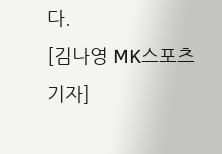다.
[김나영 MK스포츠 기자]